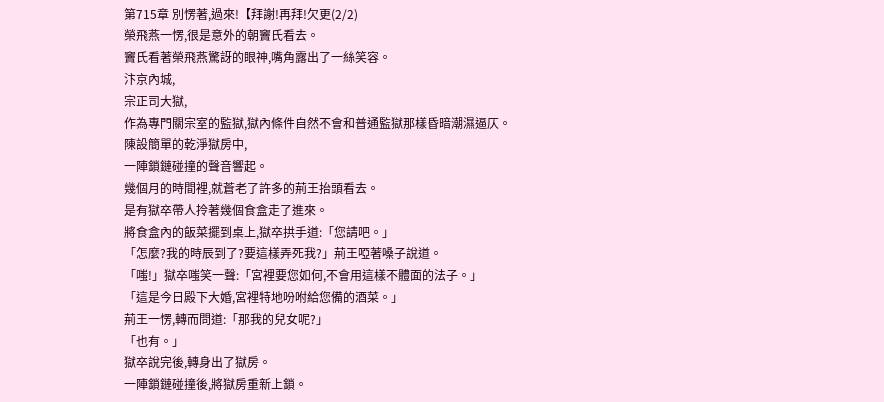第715章 別愣著,過來!【拜謝!再拜!欠更(2/2)
榮飛燕一愣,很是意外的朝竇氏看去。
竇氏看著榮飛燕驚訝的眼神,嘴角露出了一絲笑容。
汴京內城,
宗正司大獄,
作為專門關宗室的監獄,獄內條件自然不會和普通監獄那樣昏暗潮濕逼仄。
陳設簡單的乾淨獄房中,
一陣鎖鏈碰撞的聲音響起。
幾個月的時間裡,就蒼老了許多的荊王抬頭看去。
是有獄卒帶人拎著幾個食盒走了進來。
將食盒內的飯菜擺到桌上,獄卒拱手道:「您請吧。」
「怎麼?我的時辰到了?要這樣弄死我?」荊王啞著嗓子說道。
「嗤!」獄卒嗤笑一聲:「宮裡要您如何,不會用這樣不體面的法子。」
「這是今日殿下大婚,宮裡特地吩咐給您備的酒菜。」
荊王一愣,轉而問道:「那我的兒女呢?」
「也有。」
獄卒說完後,轉身出了獄房。
一陣鎖鏈碰撞後,將獄房重新上鎖。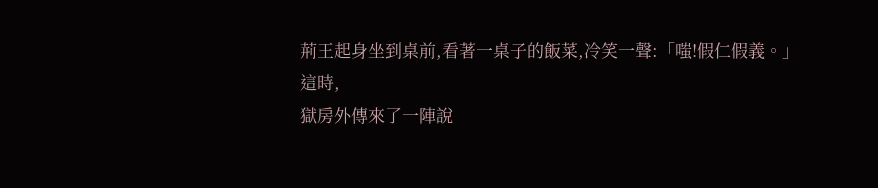荊王起身坐到桌前,看著一桌子的飯菜,冷笑一聲:「嗤!假仁假義。」
這時,
獄房外傳來了一陣說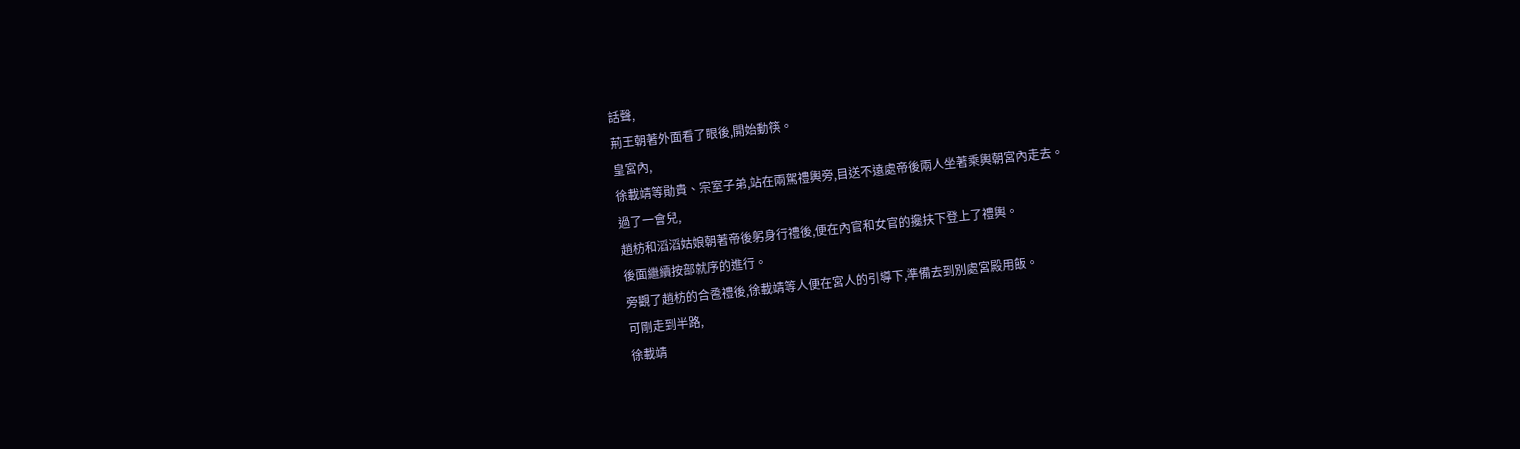話聲,
荊王朝著外面看了眼後,開始動筷。
皇宮內,
徐載靖等勛貴、宗室子弟,站在兩駕禮輿旁,目送不遠處帝後兩人坐著乘輿朝宮內走去。
過了一會兒,
趙枋和滔滔姑娘朝著帝後躬身行禮後,便在內官和女官的攙扶下登上了禮輿。
後面繼續按部就序的進行。
旁觀了趙枋的合卺禮後,徐載靖等人便在宮人的引導下,準備去到別處宮殿用飯。
可剛走到半路,
徐載靖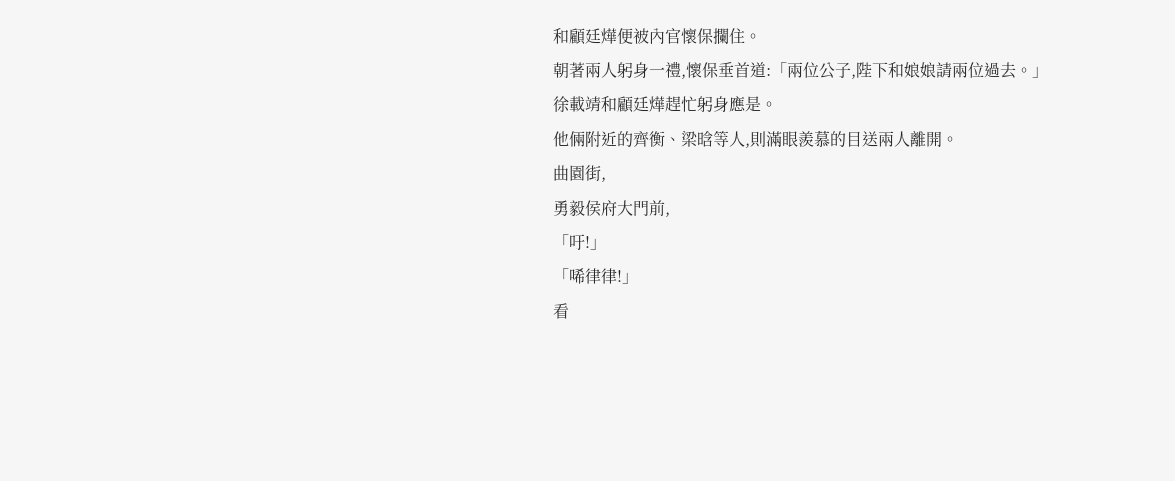和顧廷燁便被內官懷保攔住。
朝著兩人躬身一禮,懷保垂首道:「兩位公子,陛下和娘娘請兩位過去。」
徐載靖和顧廷燁趕忙躬身應是。
他倆附近的齊衡、梁晗等人,則滿眼羨慕的目送兩人離開。
曲園街,
勇毅侯府大門前,
「吁!」
「唏律律!」
看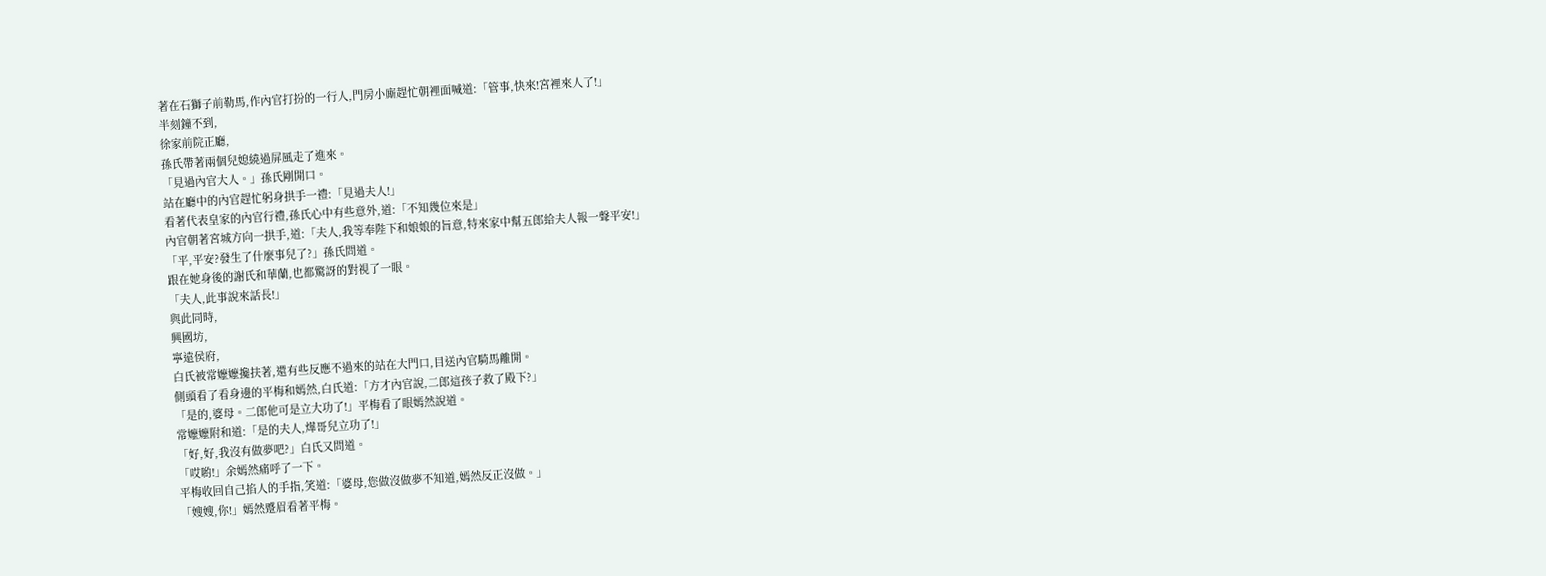著在石獅子前勒馬,作內官打扮的一行人,門房小廝趕忙朝裡面喊道:「管事,快來!宮裡來人了!」
半刻鐘不到,
徐家前院正廳,
孫氏帶著兩個兒媳繞過屏風走了進來。
「見過內官大人。」孫氏剛開口。
站在廳中的內官趕忙躬身拱手一禮:「見過夫人!」
看著代表皇家的內官行禮,孫氏心中有些意外,道:「不知幾位來是」
內官朝著宮城方向一拱手,道:「夫人,我等奉陛下和娘娘的旨意,特來家中幫五郎給夫人報一聲平安!」
「平,平安?發生了什麼事兒了?」孫氏問道。
跟在她身後的謝氏和華蘭,也都驚訝的對視了一眼。
「夫人,此事說來話長!」
與此同時,
興國坊,
寧遠侯府,
白氏被常嬤嬤攙扶著,還有些反應不過來的站在大門口,目送內官騎馬離開。
側頭看了看身邊的平梅和嫣然,白氏道:「方才內官說,二郎這孩子救了殿下?」
「是的,婆母。二郎他可是立大功了!」平梅看了眼嫣然說道。
常嬤嬤附和道:「是的夫人,燁哥兒立功了!」
「好,好,我沒有做夢吧?」白氏又問道。
「哎喲!」余嫣然痛呼了一下。
平梅收回自己掐人的手指,笑道:「婆母,您做沒做夢不知道,嫣然反正沒做。」
「嫂嫂,你!」嫣然蹙眉看著平梅。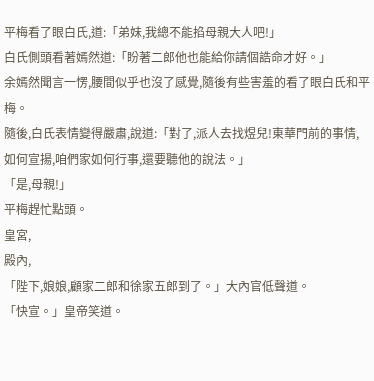平梅看了眼白氏,道:「弟妹,我總不能掐母親大人吧!」
白氏側頭看著嫣然道:「盼著二郎他也能給你請個誥命才好。」
余嫣然聞言一愣,腰間似乎也沒了感覺,隨後有些害羞的看了眼白氏和平梅。
隨後,白氏表情變得嚴肅,說道:「對了,派人去找煜兒!東華門前的事情,如何宣揚,咱們家如何行事,還要聽他的說法。」
「是,母親!」
平梅趕忙點頭。
皇宮,
殿內,
「陛下,娘娘,顧家二郎和徐家五郎到了。」大內官低聲道。
「快宣。」皇帝笑道。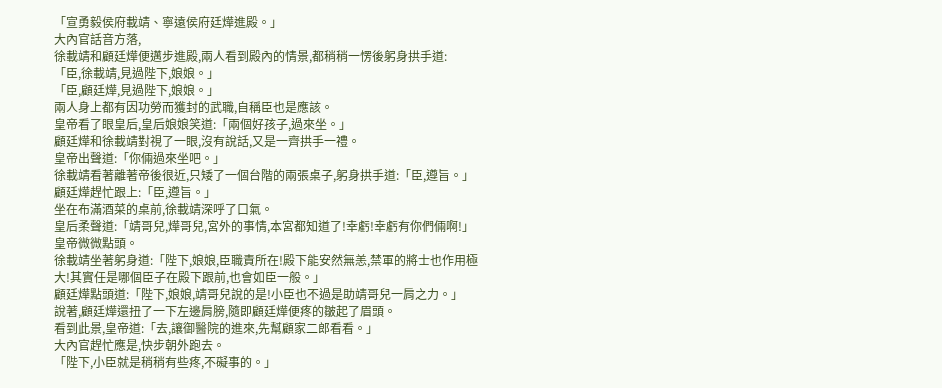「宣勇毅侯府載靖、寧遠侯府廷燁進殿。」
大內官話音方落,
徐載靖和顧廷燁便邁步進殿,兩人看到殿內的情景,都稍稍一愣後躬身拱手道:
「臣,徐載靖,見過陛下,娘娘。」
「臣,顧廷燁,見過陛下,娘娘。」
兩人身上都有因功勞而獲封的武職,自稱臣也是應該。
皇帝看了眼皇后,皇后娘娘笑道:「兩個好孩子,過來坐。」
顧廷燁和徐載靖對視了一眼,沒有說話,又是一齊拱手一禮。
皇帝出聲道:「你倆過來坐吧。」
徐載靖看著離著帝後很近,只矮了一個台階的兩張桌子,躬身拱手道:「臣,遵旨。」
顧廷燁趕忙跟上:「臣,遵旨。」
坐在布滿酒菜的桌前,徐載靖深呼了口氣。
皇后柔聲道:「靖哥兒,燁哥兒,宮外的事情,本宮都知道了!幸虧!幸虧有你們倆啊!」
皇帝微微點頭。
徐載靖坐著躬身道:「陛下,娘娘,臣職責所在!殿下能安然無恙,禁軍的將士也作用極大!其實任是哪個臣子在殿下跟前,也會如臣一般。」
顧廷燁點頭道:「陛下,娘娘,靖哥兒說的是!小臣也不過是助靖哥兒一肩之力。」
說著,顧廷燁還扭了一下左邊肩膀,隨即顧廷燁便疼的皺起了眉頭。
看到此景,皇帝道:「去,讓御醫院的進來,先幫顧家二郎看看。」
大內官趕忙應是,快步朝外跑去。
「陛下,小臣就是稍稍有些疼,不礙事的。」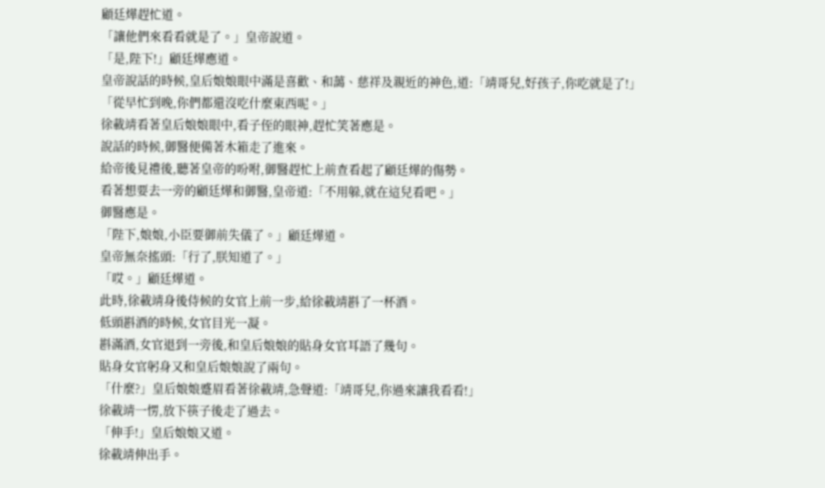顧廷燁趕忙道。
「讓他們來看看就是了。」皇帝說道。
「是,陛下!」顧廷燁應道。
皇帝說話的時候,皇后娘娘眼中滿是喜歡、和藹、慈祥及親近的神色,道:「靖哥兒,好孩子,你吃就是了!」
「從早忙到晚,你們都還沒吃什麼東西呢。」
徐載靖看著皇后娘娘眼中,看子侄的眼神,趕忙笑著應是。
說話的時候,御醫便備著木箱走了進來。
給帝後見禮後,聽著皇帝的吩咐,御醫趕忙上前查看起了顧廷燁的傷勢。
看著想要去一旁的顧廷燁和御醫,皇帝道:「不用躲,就在這兒看吧。」
御醫應是。
「陛下,娘娘,小臣要御前失儀了。」顧廷燁道。
皇帝無奈搖頭:「行了,朕知道了。」
「哎。」顧廷燁道。
此時,徐載靖身後侍候的女官上前一步,給徐載靖斟了一杯酒。
低頭斟酒的時候,女官目光一凝。
斟滿酒,女官退到一旁後,和皇后娘娘的貼身女官耳語了幾句。
貼身女官躬身又和皇后娘娘說了兩句。
「什麼?」皇后娘娘蹙眉看著徐載靖,急聲道:「靖哥兒,你過來讓我看看!」
徐載靖一愣,放下筷子後走了過去。
「伸手!」皇后娘娘又道。
徐載靖伸出手。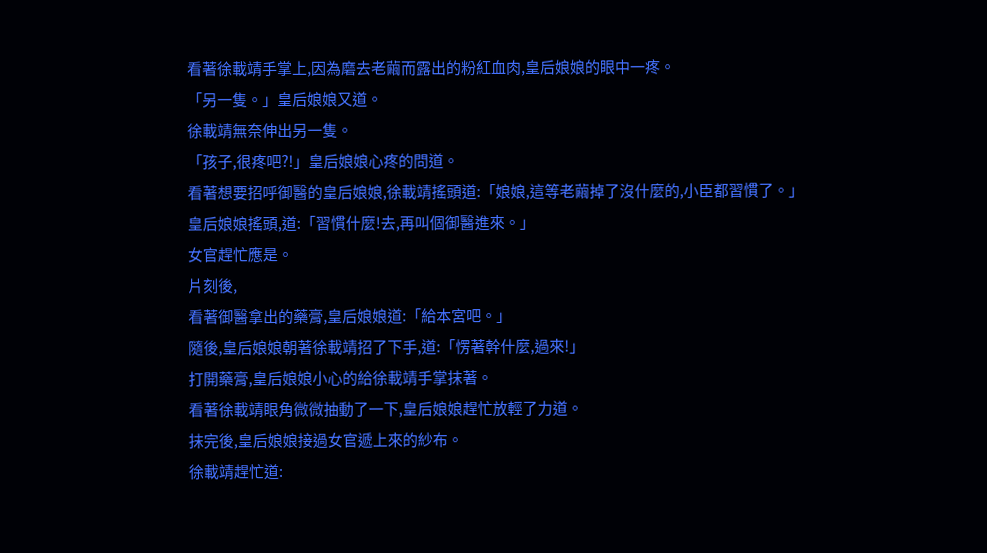看著徐載靖手掌上,因為磨去老繭而露出的粉紅血肉,皇后娘娘的眼中一疼。
「另一隻。」皇后娘娘又道。
徐載靖無奈伸出另一隻。
「孩子,很疼吧?!」皇后娘娘心疼的問道。
看著想要招呼御醫的皇后娘娘,徐載靖搖頭道:「娘娘,這等老繭掉了沒什麼的,小臣都習慣了。」
皇后娘娘搖頭,道:「習慣什麼!去,再叫個御醫進來。」
女官趕忙應是。
片刻後,
看著御醫拿出的藥膏,皇后娘娘道:「給本宮吧。」
隨後,皇后娘娘朝著徐載靖招了下手,道:「愣著幹什麼,過來!」
打開藥膏,皇后娘娘小心的給徐載靖手掌抹著。
看著徐載靖眼角微微抽動了一下,皇后娘娘趕忙放輕了力道。
抹完後,皇后娘娘接過女官遞上來的紗布。
徐載靖趕忙道: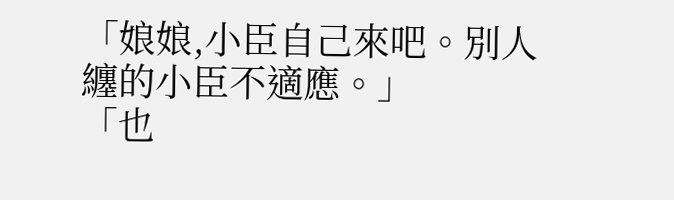「娘娘,小臣自己來吧。別人纏的小臣不適應。」
「也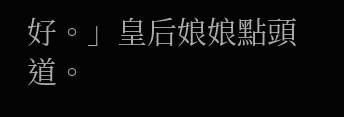好。」皇后娘娘點頭道。